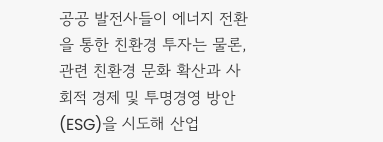공공 발전사들이 에너지 전환을 통한 친환경 투자는 물론, 관련 친환경 문화 확산과 사회적 경제 및 투명경영 방안(ESG)을 시도해 산업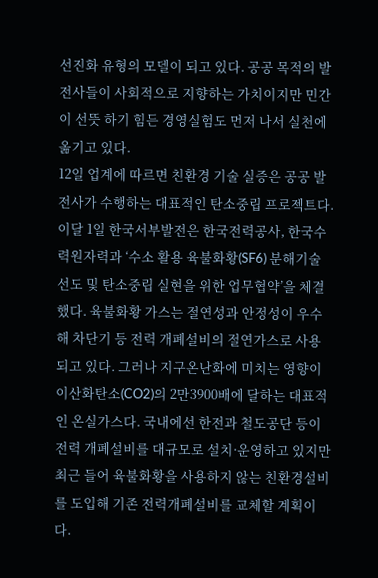선진화 유형의 모델이 되고 있다. 공공 목적의 발전사들이 사회적으로 지향하는 가치이지만 민간이 선뜻 하기 힘든 경영실험도 먼저 나서 실천에 옮기고 있다.
12일 업계에 따르면 친환경 기술 실증은 공공 발전사가 수행하는 대표적인 탄소중립 프로젝트다. 이달 1일 한국서부발전은 한국전력공사, 한국수력원자력과 ‘수소 활용 육불화황(SF6) 분해기술 선도 및 탄소중립 실현을 위한 업무협약’을 체결했다. 육불화황 가스는 절연성과 안정성이 우수해 차단기 등 전력 개폐설비의 절연가스로 사용되고 있다. 그러나 지구온난화에 미치는 영향이 이산화탄소(CO2)의 2만3900배에 달하는 대표적인 온실가스다. 국내에선 한전과 철도공단 등이 전력 개폐설비를 대규모로 설치·운영하고 있지만 최근 들어 육불화황을 사용하지 않는 친환경설비를 도입해 기존 전력개폐설비를 교체할 계획이다.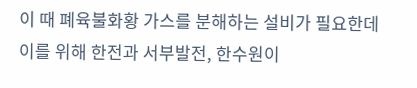이 때 폐육불화황 가스를 분해하는 설비가 필요한데 이를 위해 한전과 서부발전, 한수원이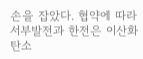손을 잡았다. 협약에 따라 서부발전과 한전은 이산화탄소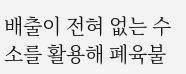배출이 전혀 없는 수소를 활용해 폐육불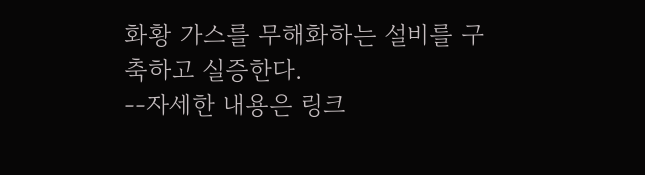화황 가스를 무해화하는 설비를 구축하고 실증한다.
--자세한 내용은 링크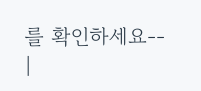를 확인하세요--
|